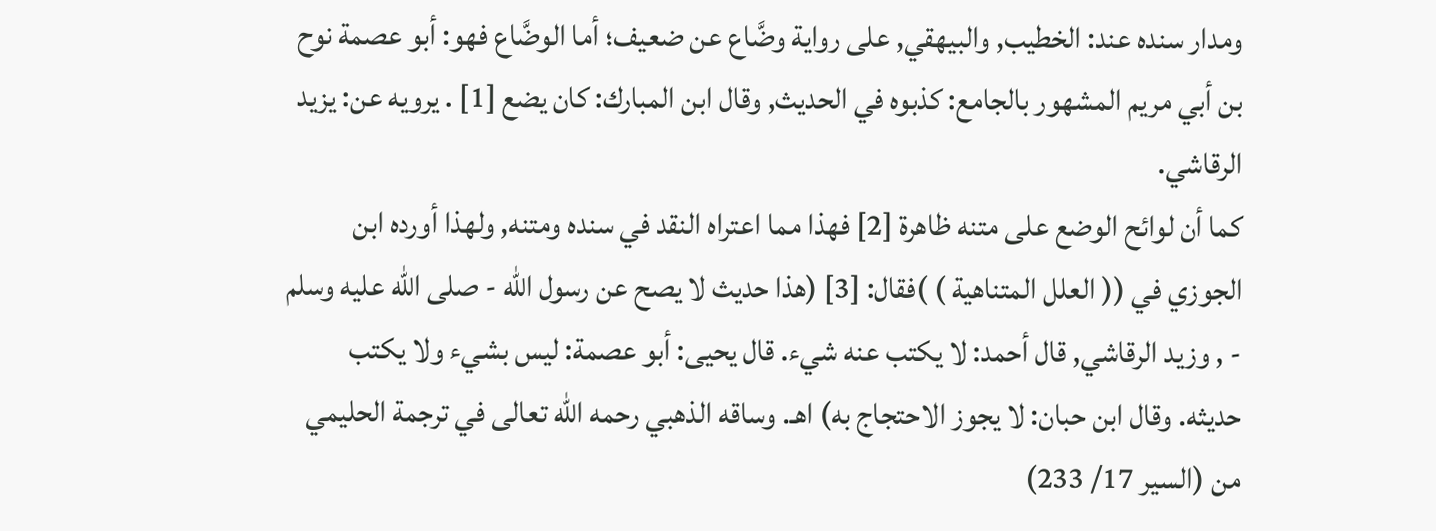ومدار سنده عند: الخطيب, والبيهقي, على رواية وضَّاع عن ضعيف؛ أما الوضَّاع فهو: أبو عصمة نوح بن أبي مريم المشهور بالجامع: كذبوه في الحديث, وقال ابن المبارك: كان يضع [1] . يرويه عن: يزيد الرقاشي.
كما أن لوائح الوضع على متنه ظاهرة [2] فهذا مما اعتراه النقد في سنده ومتنه, ولهذا أورده ابن الجوزي في (( العلل المتناهية ) )فقال: [3] (هذا حديث لا يصح عن رسول الله - صلى الله عليه وسلم - , وزيد الرقاشي, قال أحمد: لا يكتب عنه شيء. قال يحيى: أبو عصمة: ليس بشيء ولا يكتب حديثه. وقال ابن حبان: لا يجوز الاحتجاج به) اهـ. وساقه الذهبي رحمه الله تعالى في ترجمة الحليمي من (السير 17/ 233)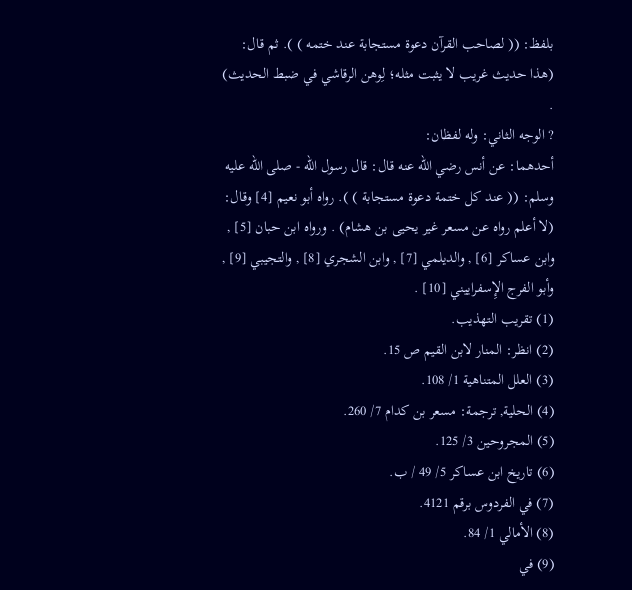بلفظ: (( لصاحب القرآن دعوة مستجابة عند ختمه ) ). ثم قال: (هذا حديث غريب لا يثبت مثله؛ لِوهن الرقاشي في ضبط الحديث) .
? الوجه الثاني: وله لفظان:
أحدهما: عن أنس رضي الله عنه قال: قال رسول الله - صلى الله عليه وسلم: (( عند كل ختمة دعوة مستجابة ) ). رواه أبو نعيم [4] وقال: (لا أعلم رواه عن مسعر غير يحيى بن هشام) . ورواه ابن حبان [5] , وابن عساكر [6] , والديلمي [7] , وابن الشجري [8] , والتجيبي [9] , وأبو الفرج الإِسفراييني [10] .
(1) تقريب التهذيب.
(2) انظر: المنار لابن القيم ص 15.
(3) العلل المتناهية 1/ 108.
(4) الحلية, ترجمة: مسعر بن كدام 7/ 260.
(5) المجروحين 3/ 125.
(6) تاريخ ابن عساكر 5/ 49 / ب.
(7) في الفردوس برقم 4121.
(8) الأمالي 1/ 84.
(9) في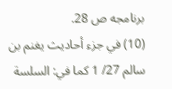برنامجه ص 28.
(10) في جزء أحاديث يغنم بن سالم 27/ 1 كما في: السلسة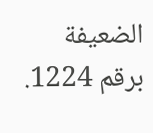الضعيفة برقم 1224.